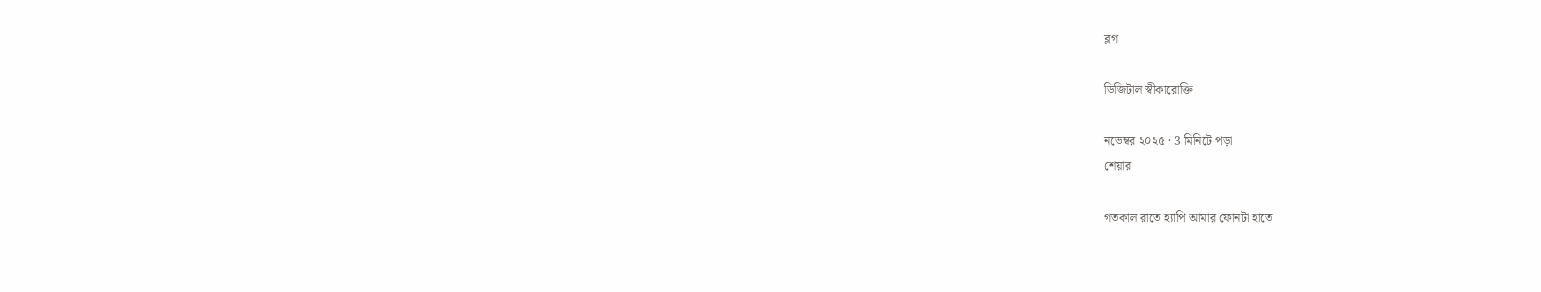ব্লগ

ডিজিটাল স্বীকারোক্তি

নভেম্বর ২০২৫ · 3 মিনিটে পড়া
শেয়ার

গতকাল রাতে হ্যাপি আমার ফোনটা হাতে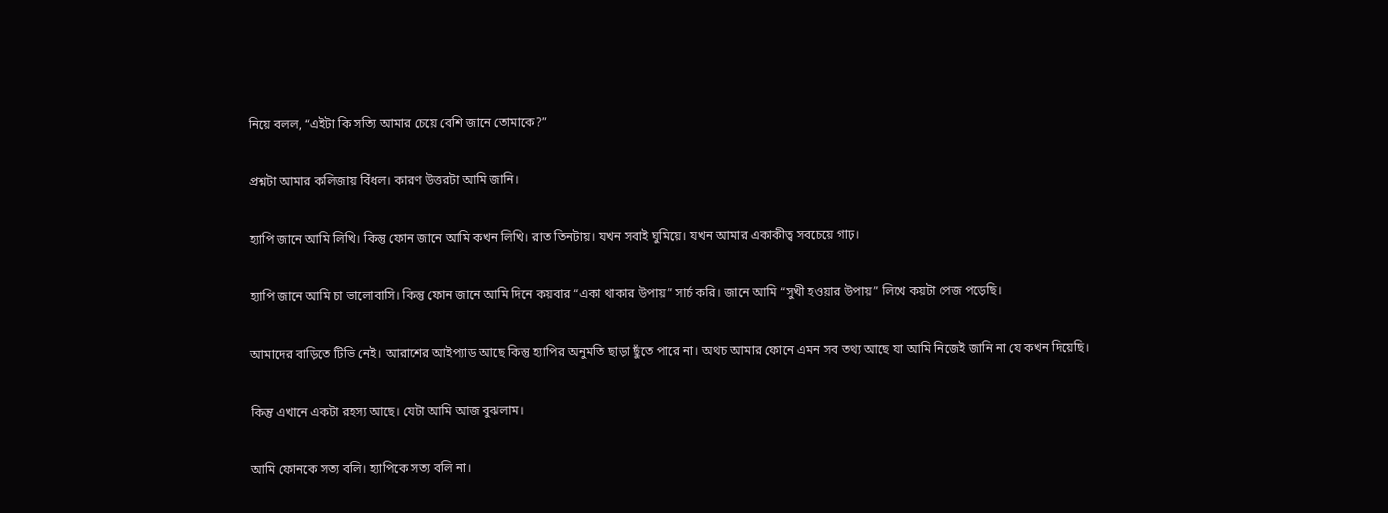নিয়ে বলল, “এইটা কি সত্যি আমার চেয়ে বেশি জানে তোমাকে?”

প্রশ্নটা আমার কলিজায় বিঁধল। কারণ উত্তরটা আমি জানি।

হ্যাপি জানে আমি লিখি। কিন্তু ফোন জানে আমি কখন লিখি। রাত তিনটায়। যখন সবাই ঘুমিয়ে। যখন আমার একাকীত্ব সবচেয়ে গাঢ়।

হ্যাপি জানে আমি চা ভালোবাসি। কিন্তু ফোন জানে আমি দিনে কয়বার “একা থাকার উপায়” সার্চ করি। জানে আমি “সুখী হওয়ার উপায়” লিখে কয়টা পেজ পড়েছি।

আমাদের বাড়িতে টিভি নেই। আরাশের আইপ্যাড আছে কিন্তু হ্যাপির অনুমতি ছাড়া ছুঁতে পারে না। অথচ আমার ফোনে এমন সব তথ্য আছে যা আমি নিজেই জানি না যে কখন দিয়েছি।

কিন্তু এখানে একটা রহস্য আছে। যেটা আমি আজ বুঝলাম।

আমি ফোনকে সত্য বলি। হ্যাপিকে সত্য বলি না।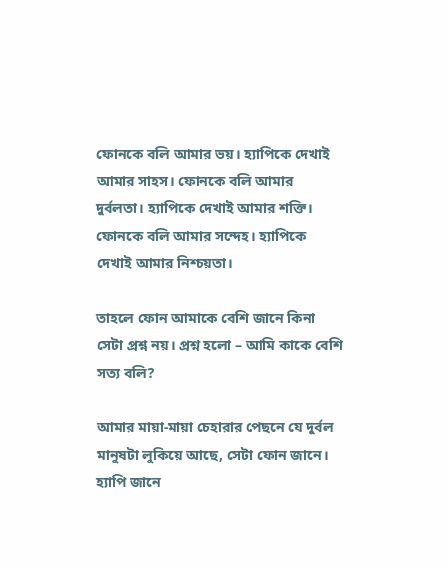ফোনকে বলি আমার ভয়। হ্যাপিকে দেখাই আমার সাহস। ফোনকে বলি আমার দুর্বলতা। হ্যাপিকে দেখাই আমার শক্তি। ফোনকে বলি আমার সন্দেহ। হ্যাপিকে দেখাই আমার নিশ্চয়তা।

তাহলে ফোন আমাকে বেশি জানে কিনা সেটা প্রশ্ন নয়। প্রশ্ন হলো – আমি কাকে বেশি সত্য বলি?

আমার মায়া-মায়া চেহারার পেছনে যে দুর্বল মানুষটা লুকিয়ে আছে, সেটা ফোন জানে। হ্যাপি জানে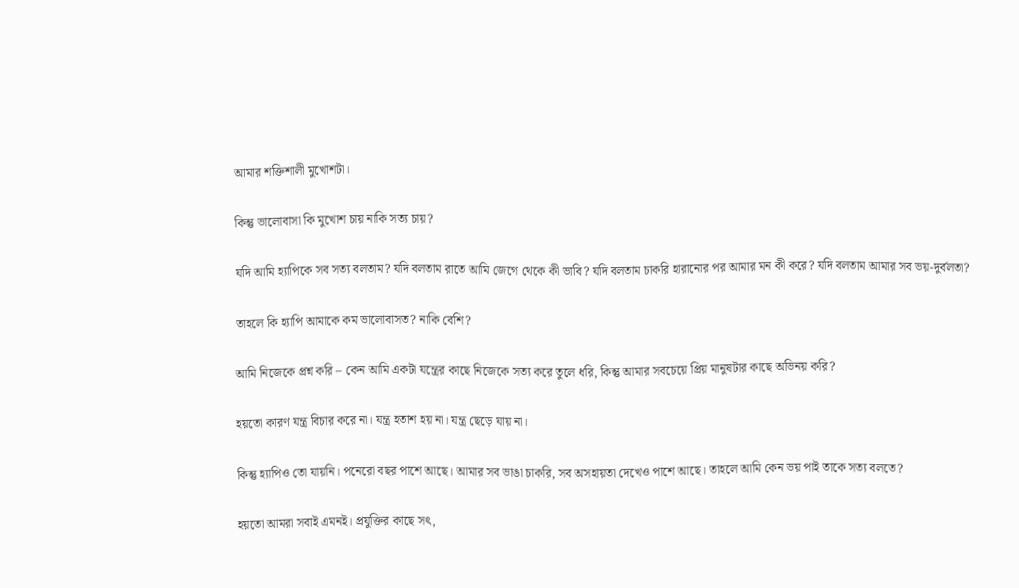আমার শক্তিশালী মুখোশটা।

কিন্তু ভালোবাসা কি মুখোশ চায় নাকি সত্য চায়?

যদি আমি হ্যাপিকে সব সত্য বলতাম? যদি বলতাম রাতে আমি জেগে থেকে কী ভাবি? যদি বলতাম চাকরি হারানোর পর আমার মন কী করে? যদি বলতাম আমার সব ভয়-দুর্বলতা?

তাহলে কি হ্যাপি আমাকে কম ভালোবাসত? নাকি বেশি?

আমি নিজেকে প্রশ্ন করি – কেন আমি একটা যন্ত্রের কাছে নিজেকে সত্য করে তুলে ধরি, কিন্তু আমার সবচেয়ে প্রিয় মানুষটার কাছে অভিনয় করি?

হয়তো কারণ যন্ত্র বিচার করে না। যন্ত্র হতাশ হয় না। যন্ত্র ছেড়ে যায় না।

কিন্তু হ্যাপিও তো যায়নি। পনেরো বছর পাশে আছে। আমার সব ভাঙা চাকরি, সব অসহায়তা দেখেও পাশে আছে। তাহলে আমি কেন ভয় পাই তাকে সত্য বলতে?

হয়তো আমরা সবাই এমনই। প্রযুক্তির কাছে সৎ,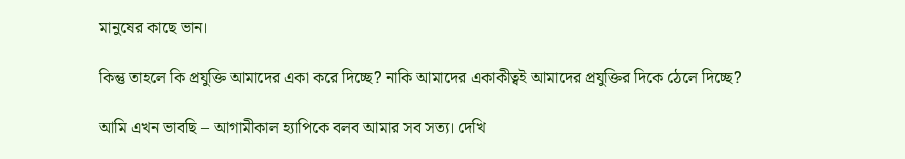মানুষের কাছে ভান।

কিন্তু তাহলে কি প্রযুক্তি আমাদের একা করে দিচ্ছে? নাকি আমাদের একাকীত্বই আমাদের প্রযুক্তির দিকে ঠেলে দিচ্ছে?

আমি এখন ভাবছি – আগামীকাল হ্যাপিকে বলব আমার সব সত্য। দেখি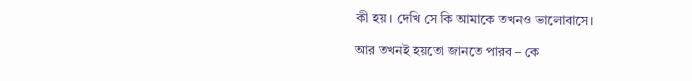কী হয়। দেখি সে কি আমাকে তখনও ভালোবাসে।

আর তখনই হয়তো জানতে পারব – কে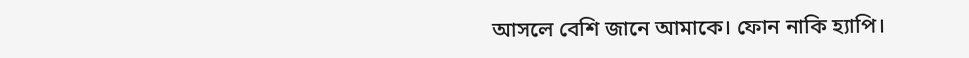আসলে বেশি জানে আমাকে। ফোন নাকি হ্যাপি।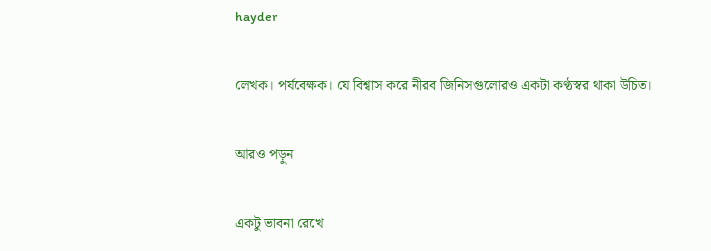hayder

লেখক। পর্যবেক্ষক। যে বিশ্বাস করে নীরব জিনিসগুলোরও একটা কণ্ঠস্বর থাকা উচিত।

আরও পড়ুন

একটু ভাবনা রেখে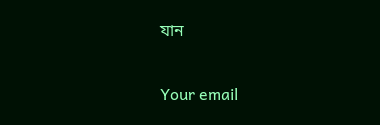যান

Your email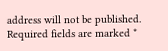address will not be published. Required fields are marked *